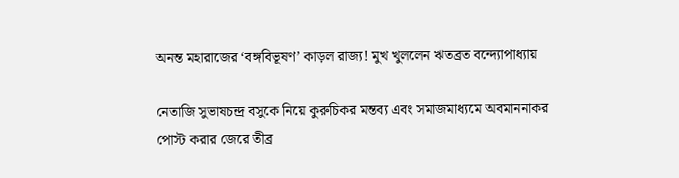অনন্ত মহারাজের ‘বঙ্গবিভূষণ’ কাড়ল রাজ্য! মুখ খুললেন ঋতব্রত বন্দ্যোপাধ্যায়

নেতাজি সুভাষচন্দ্র বসুকে নিয়ে কুরুচিকর মন্তব্য এবং সমাজমাধ্যমে অবমাননাকর পোস্ট করার জেরে তীব্র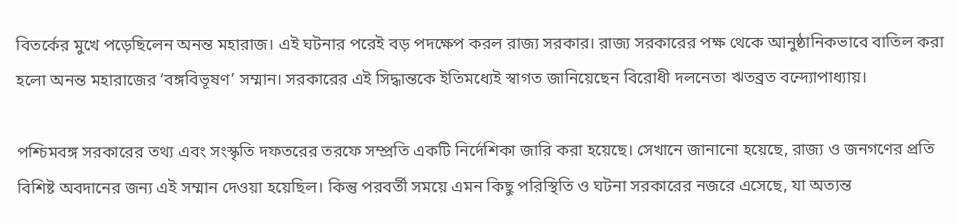বিতর্কের মুখে পড়েছিলেন অনন্ত মহারাজ। এই ঘটনার পরেই বড় পদক্ষেপ করল রাজ্য সরকার। রাজ্য সরকারের পক্ষ থেকে আনুষ্ঠানিকভাবে বাতিল করা হলো অনন্ত মহারাজের ‘বঙ্গবিভূষণ’ সম্মান। সরকারের এই সিদ্ধান্তকে ইতিমধ্যেই স্বাগত জানিয়েছেন বিরোধী দলনেতা ঋতব্রত বন্দ্যোপাধ্যায়।

পশ্চিমবঙ্গ সরকারের তথ্য এবং সংস্কৃতি দফতরের তরফে সম্প্রতি একটি নির্দেশিকা জারি করা হয়েছে। সেখানে জানানো হয়েছে, রাজ্য ও জনগণের প্রতি বিশিষ্ট অবদানের জন্য এই সম্মান দেওয়া হয়েছিল। কিন্তু পরবর্তী সময়ে এমন কিছু পরিস্থিতি ও ঘটনা সরকারের নজরে এসেছে, যা অত্যন্ত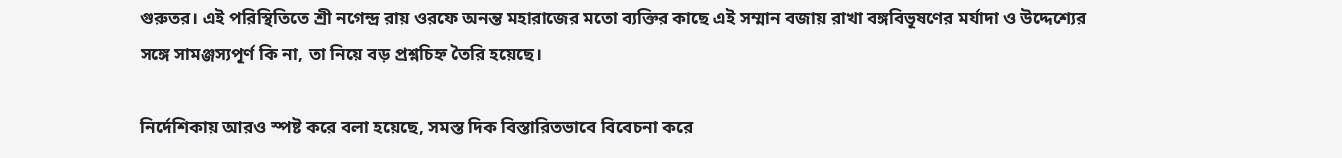গুরুতর। এই পরিস্থিতিতে শ্রী নগেন্দ্র রায় ওরফে অনন্ত মহারাজের মতো ব্যক্তির কাছে এই সম্মান বজায় রাখা বঙ্গবিভূষণের মর্যাদা ও উদ্দেশ্যের সঙ্গে সামঞ্জস্যপূর্ণ কি না, তা নিয়ে বড় প্রশ্নচিহ্ন তৈরি হয়েছে।

নির্দেশিকায় আরও স্পষ্ট করে বলা হয়েছে, সমস্ত দিক বিস্তারিতভাবে বিবেচনা করে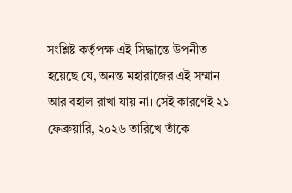সংশ্লিষ্ট কর্তৃপক্ষ এই সিদ্ধান্তে উপনীত হয়েছে যে, অনন্ত মহারাজের এই সম্মান আর বহাল রাখা যায় না। সেই কারণেই ২১ ফেব্রুয়ারি, ২০২৬ তারিখে তাঁকে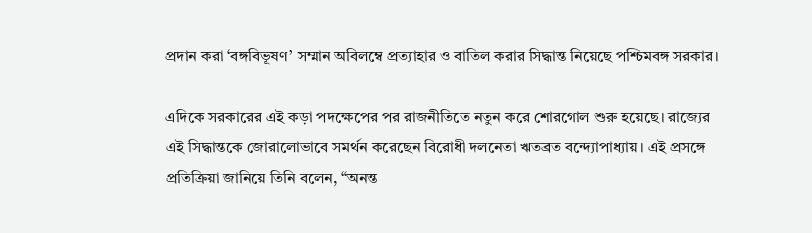প্রদান করা ‘বঙ্গবিভূষণ’ সম্মান অবিলম্বে প্রত্যাহার ও বাতিল করার সিদ্ধান্ত নিয়েছে পশ্চিমবঙ্গ সরকার।

এদিকে সরকারের এই কড়া পদক্ষেপের পর রাজনীতিতে নতুন করে শোরগোল শুরু হয়েছে। রাজ্যের এই সিদ্ধান্তকে জোরালোভাবে সমর্থন করেছেন বিরোধী দলনেতা ঋতব্রত বন্দ্যোপাধ্যায়। এই প্রসঙ্গে প্রতিক্রিয়া জানিয়ে তিনি বলেন, “অনন্ত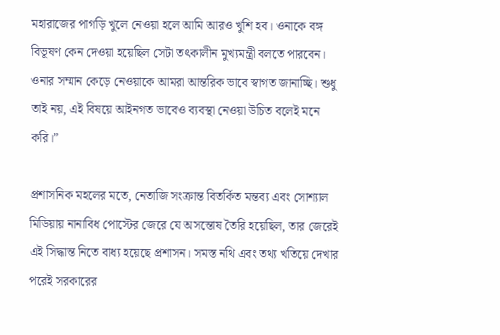মহারাজের পাগড়ি খুলে নেওয়া হলে আমি আরও খুশি হব। ওনাকে বঙ্গ বিভূষণ কেন দেওয়া হয়েছিল সেটা তৎকালীন মুখ্যমন্ত্রী বলতে পারবেন। ওনার সম্মান কেড়ে নেওয়াকে আমরা আন্তরিক ভাবে স্বাগত জানাচ্ছি। শুধু তাই নয়, এই বিষয়ে আইনগত ভাবেও ব্যবস্থা নেওয়া উচিত বলেই মনে করি।”

প্রশাসনিক মহলের মতে, নেতাজি সংক্রান্ত বিতর্কিত মন্তব্য এবং সোশ্যাল মিডিয়ায় নানাবিধ পোস্টের জেরে যে অসন্তোষ তৈরি হয়েছিল, তার জেরেই এই সিদ্ধান্ত নিতে বাধ্য হয়েছে প্রশাসন। সমস্ত নথি এবং তথ্য খতিয়ে দেখার পরেই সরকারের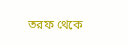তরফ থেকে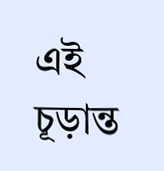এই চূড়ান্ত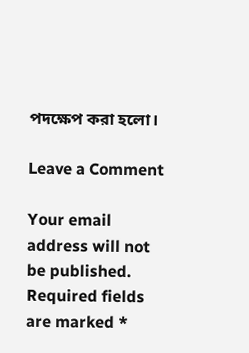পদক্ষেপ করা হলো।

Leave a Comment

Your email address will not be published. Required fields are marked *